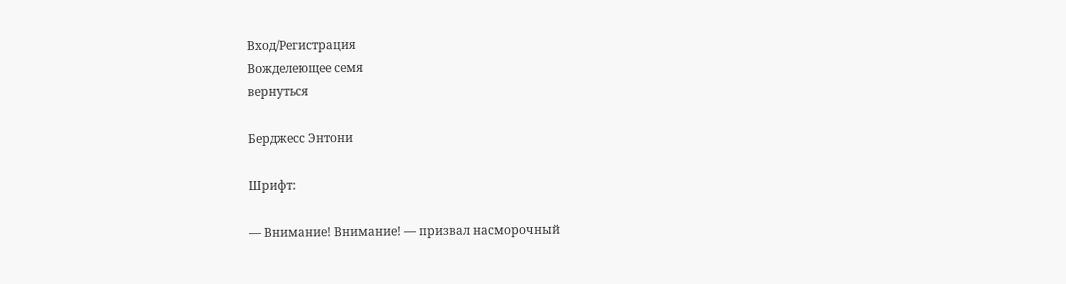Вход/Регистрация
Вожделеющее семя
вернуться

Берджесс Энтони

Шрифт:

— Внимание! Внимание! — призвал насморочный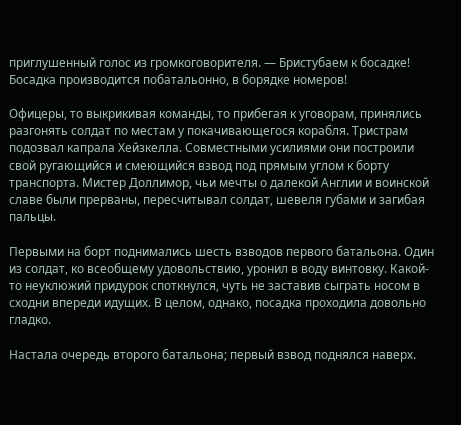приглушенный голос из громкоговорителя. — Бристубаем к босадке! Босадка производится побатальонно, в борядке номеров!

Офицеры, то выкрикивая команды, то прибегая к уговорам, принялись разгонять солдат по местам у покачивающегося корабля. Тристрам подозвал капрала Хейзкелла. Совместными усилиями они построили свой ругающийся и смеющийся взвод под прямым углом к борту транспорта. Мистер Доллимор, чьи мечты о далекой Англии и воинской славе были прерваны, пересчитывал солдат, шевеля губами и загибая пальцы.

Первыми на борт поднимались шесть взводов первого батальона. Один из солдат, ко всеобщему удовольствию, уронил в воду винтовку. Какой-то неуклюжий придурок споткнулся, чуть не заставив сыграть носом в сходни впереди идущих. В целом, однако, посадка проходила довольно гладко.

Настала очередь второго батальона; первый взвод поднялся наверх.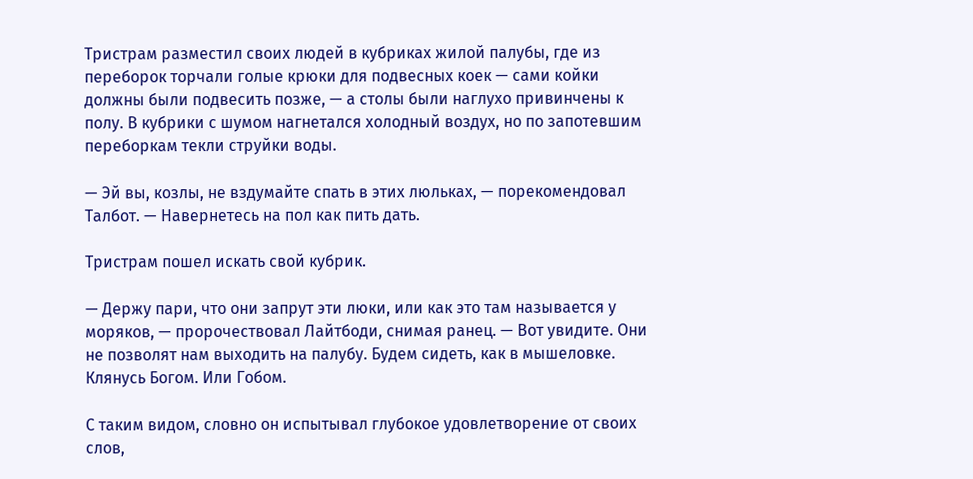Тристрам разместил своих людей в кубриках жилой палубы, где из переборок торчали голые крюки для подвесных коек — сами койки должны были подвесить позже, — а столы были наглухо привинчены к полу. В кубрики с шумом нагнетался холодный воздух, но по запотевшим переборкам текли струйки воды.

— Эй вы, козлы, не вздумайте спать в этих люльках, — порекомендовал Талбот. — Навернетесь на пол как пить дать.

Тристрам пошел искать свой кубрик.

— Держу пари, что они запрут эти люки, или как это там называется у моряков, — пророчествовал Лайтбоди, снимая ранец. — Вот увидите. Они не позволят нам выходить на палубу. Будем сидеть, как в мышеловке. Клянусь Богом. Или Гобом.

С таким видом, словно он испытывал глубокое удовлетворение от своих слов,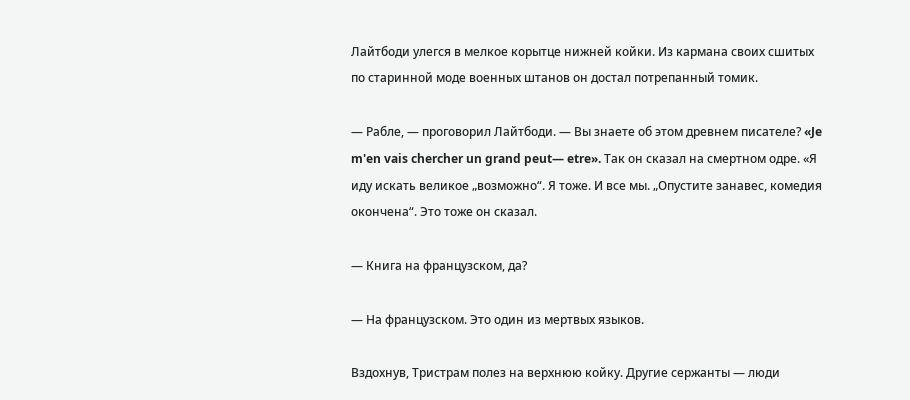Лайтбоди улегся в мелкое корытце нижней койки. Из кармана своих сшитых по старинной моде военных штанов он достал потрепанный томик.

— Рабле, — проговорил Лайтбоди. — Вы знаете об этом древнем писателе? «Je m'en vais chercher un grand peut— etre». Так он сказал на смертном одре. «Я иду искать великое „возможно“. Я тоже. И все мы. „Опустите занавес, комедия окончена“. Это тоже он сказал.

— Книга на французском, да?

— На французском. Это один из мертвых языков.

Вздохнув, Тристрам полез на верхнюю койку. Другие сержанты — люди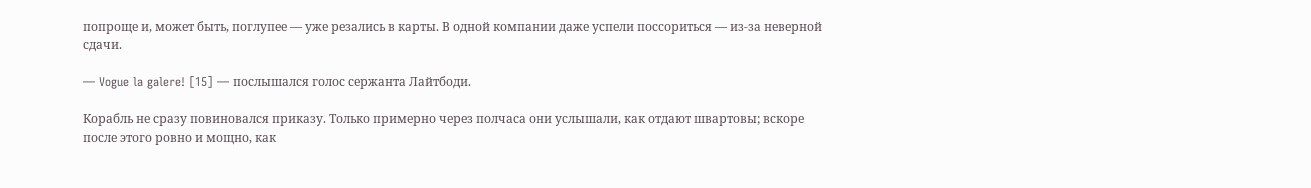попроще и, может быть, поглупее — уже резались в карты. В одной компании даже успели поссориться — из-за неверной сдачи.

— Vogue la galere! [15] — послышался голос сержанта Лайтбоди.

Корабль не сразу повиновался приказу. Только примерно через полчаса они услышали, как отдают швартовы; вскоре после этого ровно и мощно, как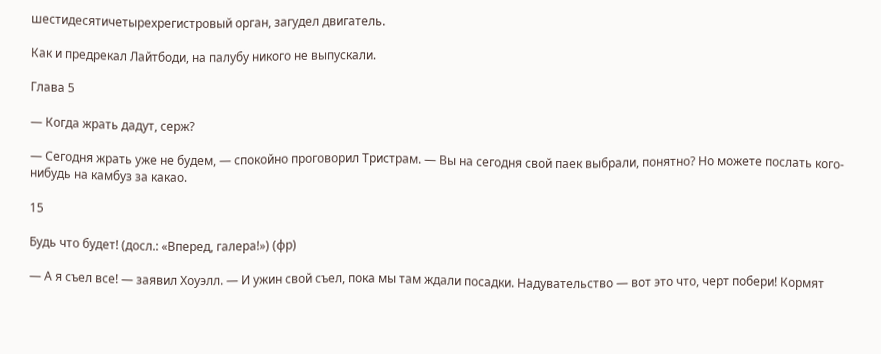шестидесятичетырехрегистровый орган, загудел двигатель.

Как и предрекал Лайтбоди, на палубу никого не выпускали.

Глава 5

— Когда жрать дадут, серж?

— Сегодня жрать уже не будем, — спокойно проговорил Тристрам. — Вы на сегодня свой паек выбрали, понятно? Но можете послать кого-нибудь на камбуз за какао.

15

Будь что будет! (досл.: «Вперед, галера!») (фр)

— А я съел все! — заявил Хоуэлл. — И ужин свой съел, пока мы там ждали посадки. Надувательство — вот это что, черт побери! Кормят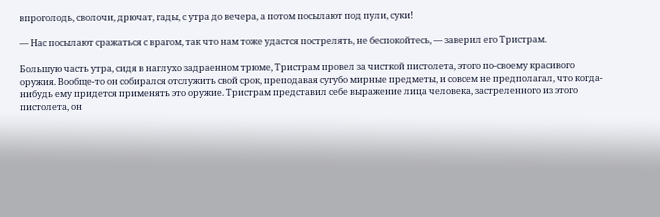впроголодь, сволочи, дрючат, гады, с утра до вечера, а потом посылают под пули, суки!

— Нас посылают сражаться с врагом, так что нам тоже удастся пострелять, не беспокойтесь, — заверил его Тристрам.

Большую часть утра, сидя в наглухо задраенном трюме, Тристрам провел за чисткой пистолета, этого по-своему красивого оружия. Вообще-то он собирался отслужить свой срок, преподавая сугубо мирные предметы, и совсем не предполагал, что когда-нибудь ему придется применять это оружие. Тристрам представил себе выражение лица человека, застреленного из этого пистолета, он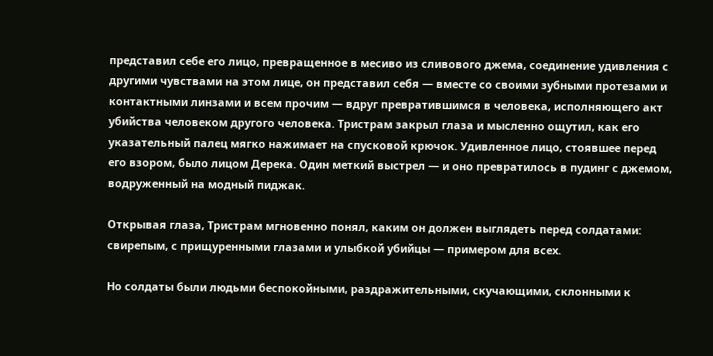представил себе его лицо, превращенное в месиво из сливового джема, соединение удивления с другими чувствами на этом лице, он представил себя — вместе со своими зубными протезами и контактными линзами и всем прочим — вдруг превратившимся в человека, исполняющего акт убийства человеком другого человека. Тристрам закрыл глаза и мысленно ощутил, как его указательный палец мягко нажимает на спусковой крючок. Удивленное лицо, стоявшее перед его взором, было лицом Дерека. Один меткий выстрел — и оно превратилось в пудинг с джемом, водруженный на модный пиджак.

Открывая глаза, Тристрам мгновенно понял, каким он должен выглядеть перед солдатами: свирепым, с прищуренными глазами и улыбкой убийцы — примером для всех.

Но солдаты были людьми беспокойными, раздражительными, скучающими, склонными к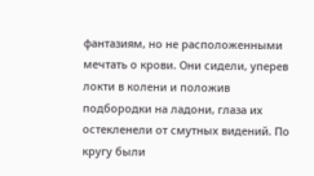фантазиям, но не расположенными мечтать о крови. Они сидели, уперев локти в колени и положив подбородки на ладони, глаза их остекленели от смутных видений. По кругу были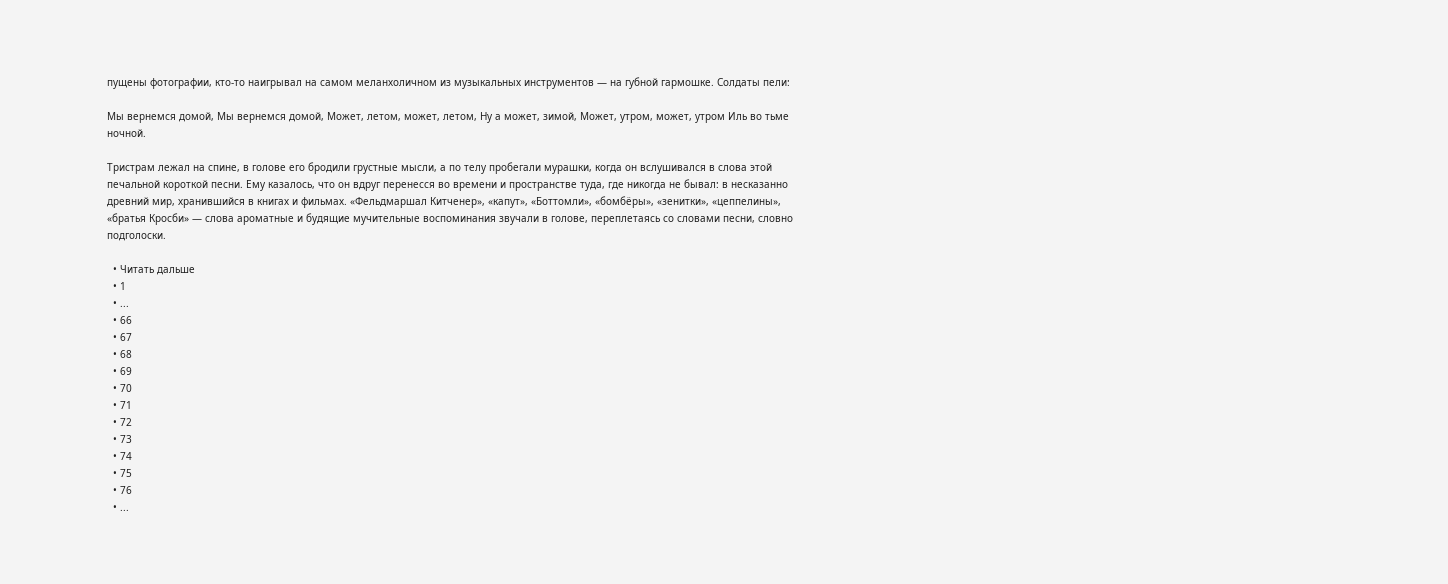пущены фотографии, кто-то наигрывал на самом меланхоличном из музыкальных инструментов — на губной гармошке. Солдаты пели:

Мы вернемся домой, Мы вернемся домой, Может, летом, может, летом, Ну а может, зимой, Может, утром, может, утром Иль во тьме ночной.

Тристрам лежал на спине, в голове его бродили грустные мысли, а по телу пробегали мурашки, когда он вслушивался в слова этой печальной короткой песни. Ему казалось, что он вдруг перенесся во времени и пространстве туда, где никогда не бывал: в несказанно древний мир, хранившийся в книгах и фильмах. «Фельдмаршал Китченер», «капут», «Боттомли», «бомбёры», «зенитки», «цеппелины», «братья Кросби» — слова ароматные и будящие мучительные воспоминания звучали в голове, переплетаясь со словами песни, словно подголоски.

  • Читать дальше
  • 1
  • ...
  • 66
  • 67
  • 68
  • 69
  • 70
  • 71
  • 72
  • 73
  • 74
  • 75
  • 76
  • ...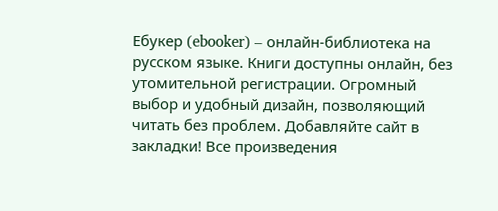Ебукер (ebooker) – онлайн-библиотека на русском языке. Книги доступны онлайн, без утомительной регистрации. Огромный выбор и удобный дизайн, позволяющий читать без проблем. Добавляйте сайт в закладки! Все произведения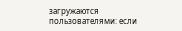загружаются пользователями: если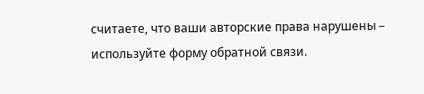считаете, что ваши авторские права нарушены – используйте форму обратной связи.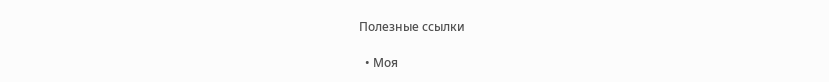Полезные ссылки

  • Моя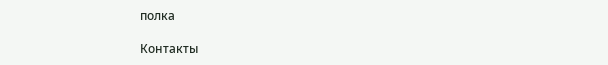полка

Контакты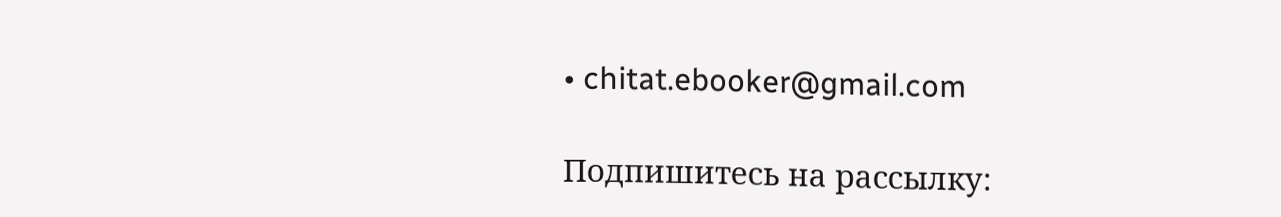• chitat.ebooker@gmail.com

Подпишитесь на рассылку: